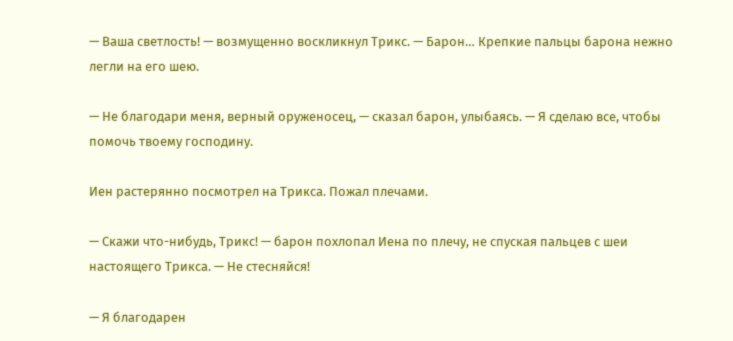— Ваша светлость! — возмущенно воскликнул Трикс. — Барон… Крепкие пальцы барона нежно легли на его шею.

— Не благодари меня, верный оруженосец, — сказал барон, улыбаясь. — Я сделаю все, чтобы помочь твоему господину.

Иен растерянно посмотрел на Трикса. Пожал плечами.

— Скажи что-нибудь, Трикс! — барон похлопал Иена по плечу, не спуская пальцев с шеи настоящего Трикса. — Не стесняйся!

— Я благодарен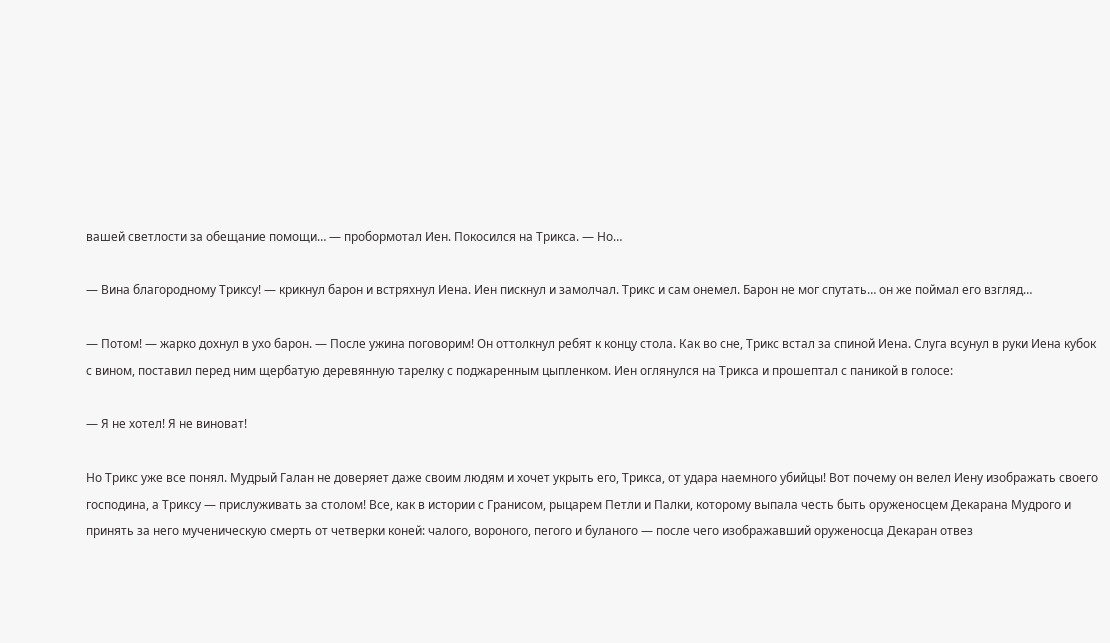вашей светлости за обещание помощи… — пробормотал Иен. Покосился на Трикса. — Но…

— Вина благородному Триксу! — крикнул барон и встряхнул Иена. Иен пискнул и замолчал. Трикс и сам онемел. Барон не мог спутать… он же поймал его взгляд…

— Потом! — жарко дохнул в ухо барон. — После ужина поговорим! Он оттолкнул ребят к концу стола. Как во сне, Трикс встал за спиной Иена. Слуга всунул в руки Иена кубок с вином, поставил перед ним щербатую деревянную тарелку с поджаренным цыпленком. Иен оглянулся на Трикса и прошептал с паникой в голосе:

— Я не хотел! Я не виноват!

Но Трикс уже все понял. Мудрый Галан не доверяет даже своим людям и хочет укрыть его, Трикса, от удара наемного убийцы! Вот почему он велел Иену изображать своего господина, а Триксу — прислуживать за столом! Все, как в истории с Гранисом, рыцарем Петли и Палки, которому выпала честь быть оруженосцем Декарана Мудрого и принять за него мученическую смерть от четверки коней: чалого, вороного, пегого и буланого — после чего изображавший оруженосца Декаран отвез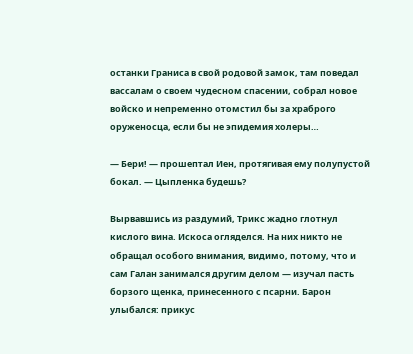останки Граниса в свой родовой замок, там поведал вассалам о своем чудесном спасении, собрал новое войско и непременно отомстил бы за храброго оруженосца, если бы не эпидемия холеры…

— Бери! — прошептал Иен, протягивая ему полупустой бокал. — Цыпленка будешь?

Вырвавшись из раздумий, Трикс жадно глотнул кислого вина. Искоса огляделся. На них никто не обращал особого внимания, видимо, потому, что и сам Галан занимался другим делом — изучал пасть борзого щенка, принесенного с псарни. Барон улыбался: прикус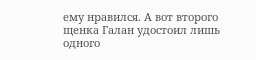ему нравился. А вот второго щенка Галан удостоил лишь одного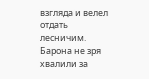взгляда и велел отдать лесничим. Барона не зря хвалили за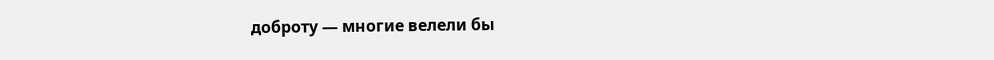доброту — многие велели бы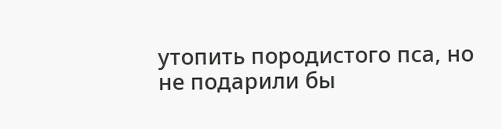утопить породистого пса, но не подарили бы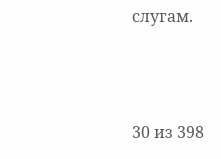слугам.



30 из 398